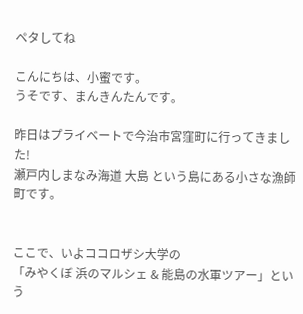ペタしてね

こんにちは、小蜜です。
うそです、まんきんたんです。

昨日はプライベートで今治市宮窪町に行ってきました!
瀬戸内しまなみ海道 大島 という島にある小さな漁師町です。


ここで、いよココロザシ大学の
「みやくぼ 浜のマルシェ & 能島の水軍ツアー」という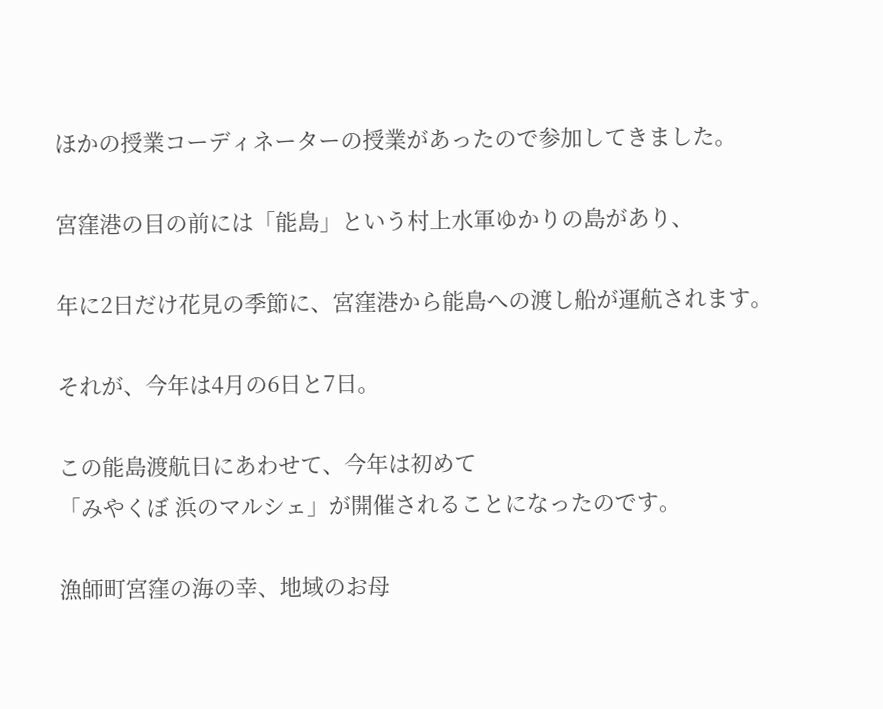ほかの授業コーディネーターの授業があったので参加してきました。

宮窪港の目の前には「能島」という村上水軍ゆかりの島があり、

年に2日だけ花見の季節に、宮窪港から能島への渡し船が運航されます。

それが、今年は4月の6日と7日。

この能島渡航日にあわせて、今年は初めて
「みやくぼ 浜のマルシェ」が開催されることになったのです。

漁師町宮窪の海の幸、地域のお母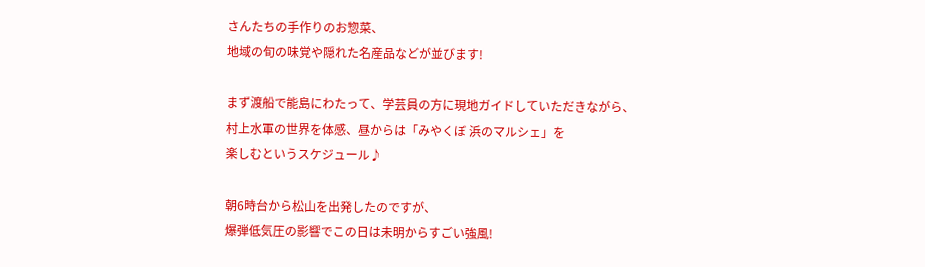さんたちの手作りのお惣菜、
地域の旬の味覚や隠れた名産品などが並びます!

まず渡船で能島にわたって、学芸員の方に現地ガイドしていただきながら、
村上水軍の世界を体感、昼からは「みやくぼ 浜のマルシェ」を
楽しむというスケジュール♪

朝6時台から松山を出発したのですが、
爆弾低気圧の影響でこの日は未明からすごい強風!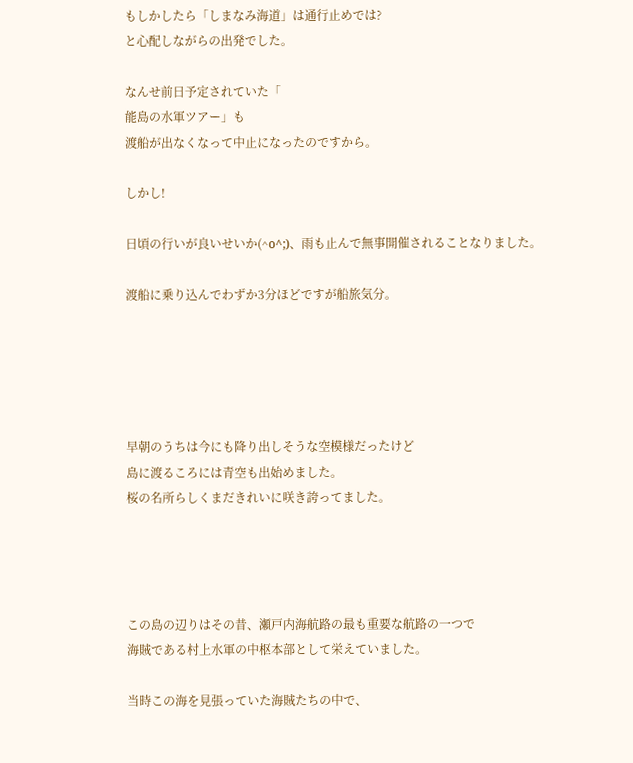もしかしたら「しまなみ海道」は通行止めでは?
と心配しながらの出発でした。

なんせ前日予定されていた「
能島の水軍ツアー」も
渡船が出なくなって中止になったのですから。

しかし!

日頃の行いが良いせいか(^o^;)、雨も止んで無事開催されることなりました。

渡船に乗り込んでわずか3分ほどですが船旅気分。





早朝のうちは今にも降り出しそうな空模様だったけど
島に渡るころには青空も出始めました。
桜の名所らしくまだきれいに咲き誇ってました。




この島の辺りはその昔、瀬戸内海航路の最も重要な航路の一つで
海賊である村上水軍の中枢本部として栄えていました。

当時この海を見張っていた海賊たちの中で、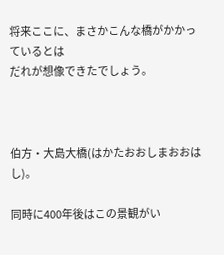将来ここに、まさかこんな橋がかかっているとは
だれが想像できたでしょう。



伯方・大島大橋(はかたおおしまおおはし)。

同時に400年後はこの景観がい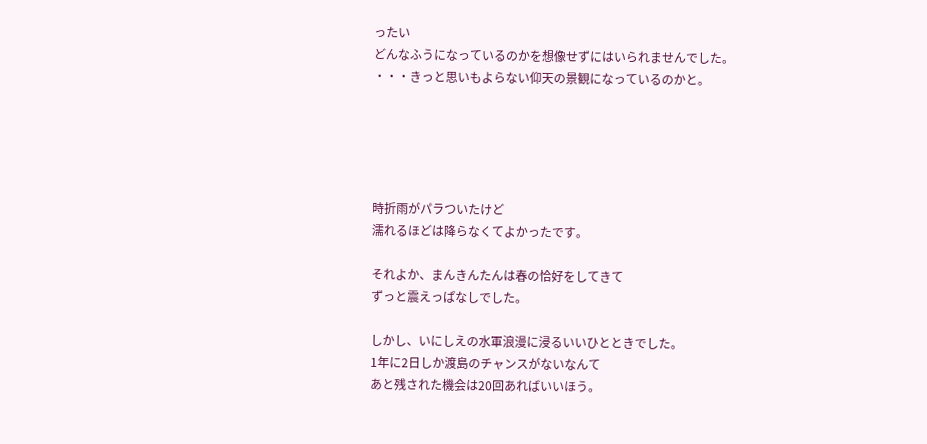ったい
どんなふうになっているのかを想像せずにはいられませんでした。
・・・きっと思いもよらない仰天の景観になっているのかと。





時折雨がパラついたけど
濡れるほどは降らなくてよかったです。

それよか、まんきんたんは春の恰好をしてきて
ずっと震えっぱなしでした。

しかし、いにしえの水軍浪漫に浸るいいひとときでした。
1年に2日しか渡島のチャンスがないなんて
あと残された機会は20回あればいいほう。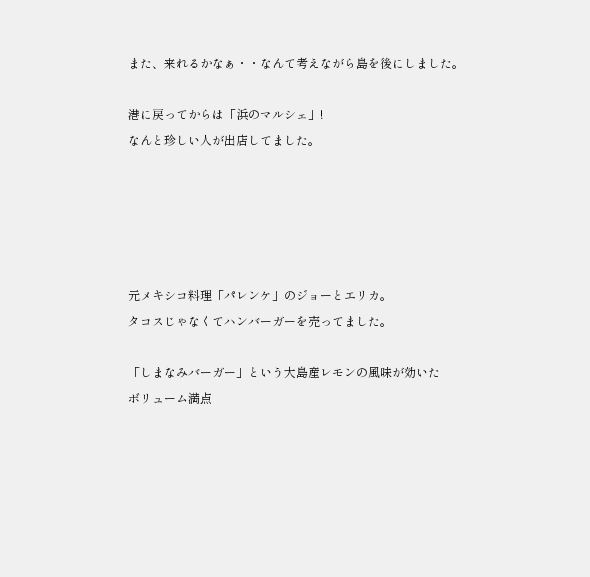また、来れるかなぁ・・なんて考えながら島を後にしました。

港に戻ってからは「浜のマルシェ」!
なんと珍しい人が出店してました。





元メキシコ料理「パレンケ」のジョーとエリカ。
タコスじゃなくてハンバーガーを売ってました。

「しまなみバーガー」という大島産レモンの風味が効いた
ボリューム満点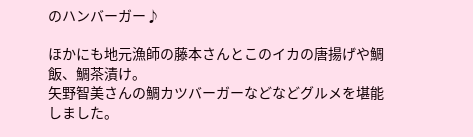のハンバーガー♪

ほかにも地元漁師の藤本さんとこのイカの唐揚げや鯛飯、鯛茶漬け。
矢野智美さんの鯛カツバーガーなどなどグルメを堪能しました。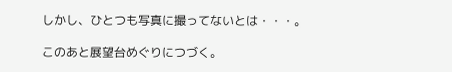しかし、ひとつも写真に撮ってないとは・・・。

このあと展望台めぐりにつづく。